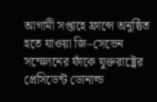আগামী সপ্তাহে ফ্রান্সে অনুষ্ঠিত হতে যাওয়া জি–সেভেন সম্মেলনের ফাঁকে যুক্তরাষ্ট্রের প্রেসিডেন্ট ডোনাল্ড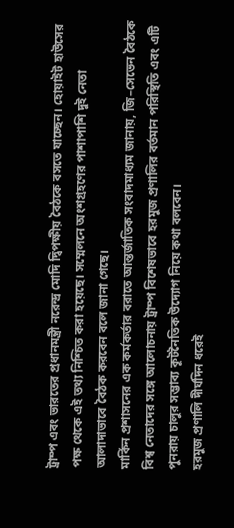ট্রাম্প এবং ভারতের প্রধানমন্ত্রী নরেন্দ্র মোদি দ্বিপক্ষীয় বৈঠকে বসতে যাচ্ছেন। হোয়াইট হাউসের পক্ষ থেকে এই তথ্য নিশ্চিত করা হয়েছে। সম্মেলনে অংশগ্রহণের পাশাপাশি দুই নেতা আলাদাভাবে বৈঠক করবেন বলে জানা গেছে।
মার্কিন প্রশাসনের এক কর্মকর্তার বরাতে আন্তর্জাতিক সংবাদমাধ্যম জানায়, জি–সেভেন বৈঠকে বিশ্ব নেতাদের সঙ্গে আলোচনায় ট্রাম্প বিশেষভাবে হরমুজ প্রণালির বর্তমান পরিস্থিতি এবং এটি পুনরায় চালুর সম্ভাব্য কূটনৈতিক উদ্যোগ নিয়ে কথা বলবেন।
হরমুজ প্রণালি দীর্ঘদিন ধরেই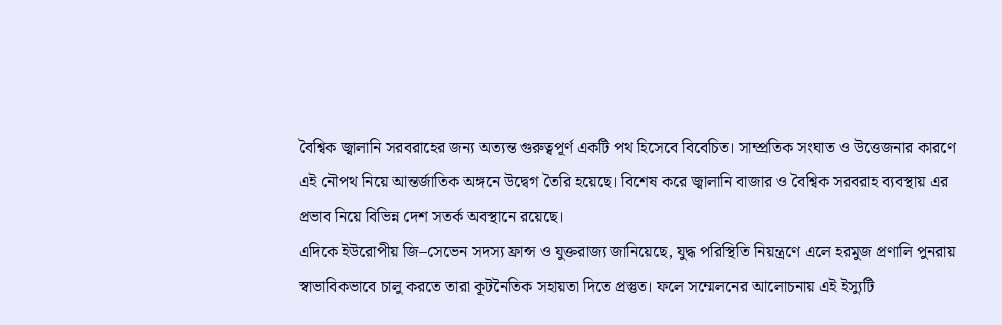বৈশ্বিক জ্বালানি সরবরাহের জন্য অত্যন্ত গুরুত্বপূর্ণ একটি পথ হিসেবে বিবেচিত। সাম্প্রতিক সংঘাত ও উত্তেজনার কারণে এই নৌপথ নিয়ে আন্তর্জাতিক অঙ্গনে উদ্বেগ তৈরি হয়েছে। বিশেষ করে জ্বালানি বাজার ও বৈশ্বিক সরবরাহ ব্যবস্থায় এর প্রভাব নিয়ে বিভিন্ন দেশ সতর্ক অবস্থানে রয়েছে।
এদিকে ইউরোপীয় জি–সেভেন সদস্য ফ্রান্স ও যুক্তরাজ্য জানিয়েছে, যুদ্ধ পরিস্থিতি নিয়ন্ত্রণে এলে হরমুজ প্রণালি পুনরায় স্বাভাবিকভাবে চালু করতে তারা কূটনৈতিক সহায়তা দিতে প্রস্তুত। ফলে সম্মেলনের আলোচনায় এই ইস্যুটি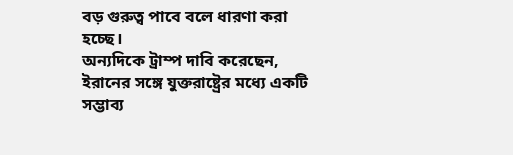বড় গুরুত্ব পাবে বলে ধারণা করা হচ্ছে।
অন্যদিকে ট্রাম্প দাবি করেছেন, ইরানের সঙ্গে যুক্তরাষ্ট্রের মধ্যে একটি সম্ভাব্য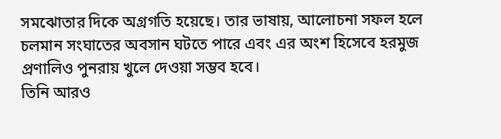সমঝোতার দিকে অগ্রগতি হয়েছে। তার ভাষায়, আলোচনা সফল হলে চলমান সংঘাতের অবসান ঘটতে পারে এবং এর অংশ হিসেবে হরমুজ প্রণালিও পুনরায় খুলে দেওয়া সম্ভব হবে।
তিনি আরও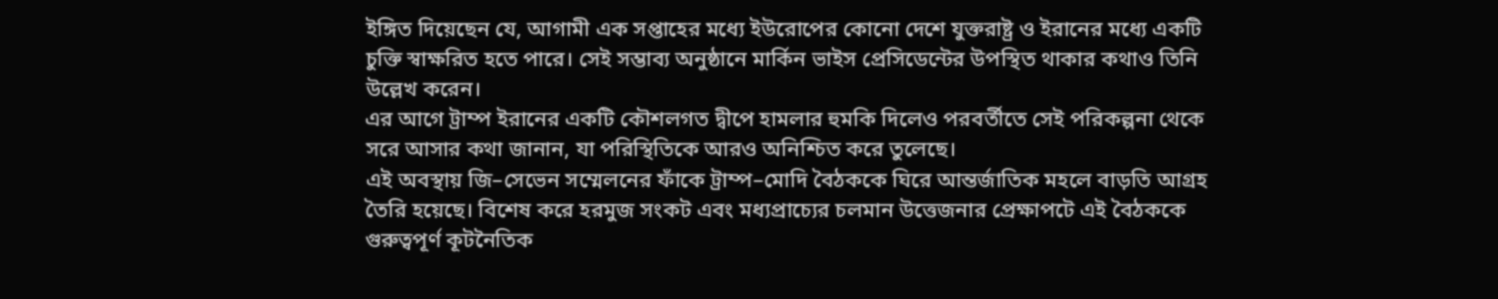ইঙ্গিত দিয়েছেন যে, আগামী এক সপ্তাহের মধ্যে ইউরোপের কোনো দেশে যুক্তরাষ্ট্র ও ইরানের মধ্যে একটি চুক্তি স্বাক্ষরিত হতে পারে। সেই সম্ভাব্য অনুষ্ঠানে মার্কিন ভাইস প্রেসিডেন্টের উপস্থিত থাকার কথাও তিনি উল্লেখ করেন।
এর আগে ট্রাম্প ইরানের একটি কৌশলগত দ্বীপে হামলার হুমকি দিলেও পরবর্তীতে সেই পরিকল্পনা থেকে সরে আসার কথা জানান, যা পরিস্থিতিকে আরও অনিশ্চিত করে তুলেছে।
এই অবস্থায় জি–সেভেন সম্মেলনের ফাঁকে ট্রাম্প–মোদি বৈঠককে ঘিরে আন্তর্জাতিক মহলে বাড়তি আগ্রহ তৈরি হয়েছে। বিশেষ করে হরমুজ সংকট এবং মধ্যপ্রাচ্যের চলমান উত্তেজনার প্রেক্ষাপটে এই বৈঠককে গুরুত্বপূর্ণ কূটনৈতিক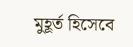মুহূর্ত হিসেবে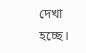দেখা হচ্ছে।